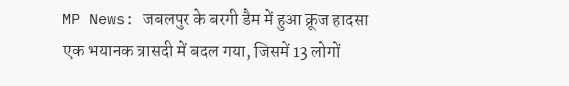MP News: जबलपुर के बरगी डैम में हुआ क्रूज हादसा एक भयानक त्रासदी में बदल गया, जिसमें 13 लोगों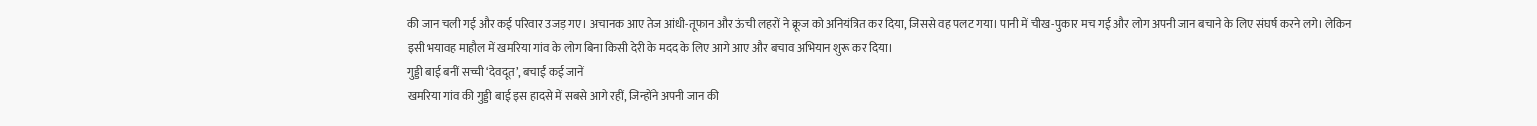की जान चली गई और कई परिवार उजड़ गए। अचानक आए तेज आंधी-तूफान और ऊंची लहरों ने क्रूज को अनियंत्रित कर दिया, जिससे वह पलट गया। पानी में चीख-पुकार मच गई और लोग अपनी जान बचाने के लिए संघर्ष करने लगे। लेकिन इसी भयावह माहौल में खमरिया गांव के लोग बिना किसी देरी के मदद के लिए आगे आए और बचाव अभियान शुरू कर दिया।
गुड्डी बाई बनीं सच्ची ‘देवदूत’, बचाईं कई जानें
खमरिया गांव की गुड्डी बाई इस हादसे में सबसे आगे रहीं, जिन्होंने अपनी जान की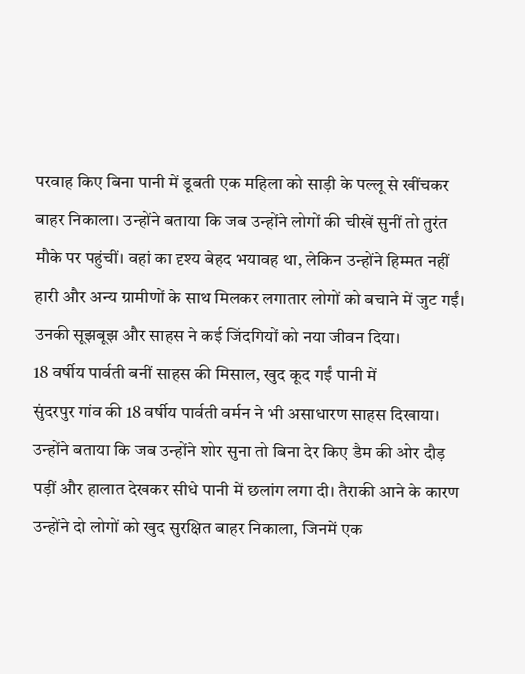परवाह किए बिना पानी में डूबती एक महिला को साड़ी के पल्लू से खींचकर बाहर निकाला। उन्होंने बताया कि जब उन्होंने लोगों की चीखें सुनीं तो तुरंत मौके पर पहुंचीं। वहां का दृश्य बेहद भयावह था, लेकिन उन्होंने हिम्मत नहीं हारी और अन्य ग्रामीणों के साथ मिलकर लगातार लोगों को बचाने में जुट गईं। उनकी सूझबूझ और साहस ने कई जिंदगियों को नया जीवन दिया।
18 वर्षीय पार्वती बनीं साहस की मिसाल, खुद कूद गईं पानी में
सुंदरपुर गांव की 18 वर्षीय पार्वती वर्मन ने भी असाधारण साहस दिखाया। उन्होंने बताया कि जब उन्होंने शोर सुना तो बिना देर किए डैम की ओर दौड़ पड़ीं और हालात देखकर सीधे पानी में छलांग लगा दी। तैराकी आने के कारण उन्होंने दो लोगों को खुद सुरक्षित बाहर निकाला, जिनमें एक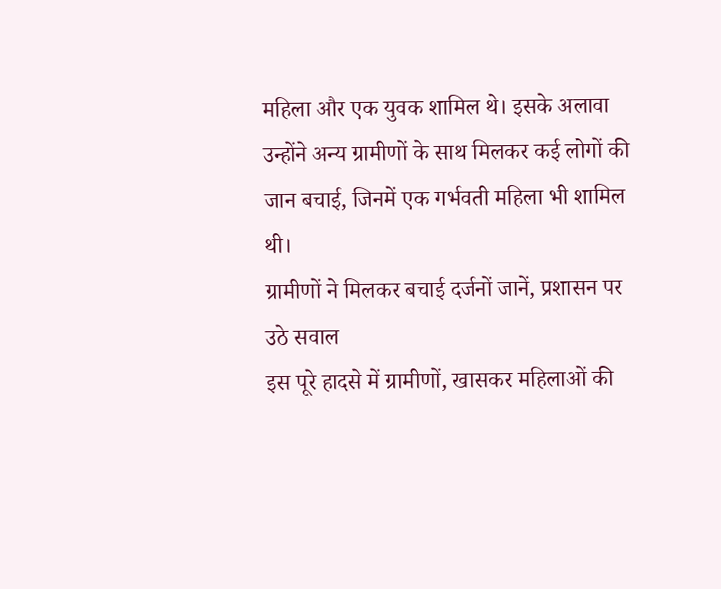महिला और एक युवक शामिल थे। इसके अलावा उन्होंने अन्य ग्रामीणों के साथ मिलकर कई लोगों की जान बचाई, जिनमें एक गर्भवती महिला भी शामिल थी।
ग्रामीणों ने मिलकर बचाई दर्जनों जानें, प्रशासन पर उठे सवाल
इस पूरे हादसे में ग्रामीणों, खासकर महिलाओं की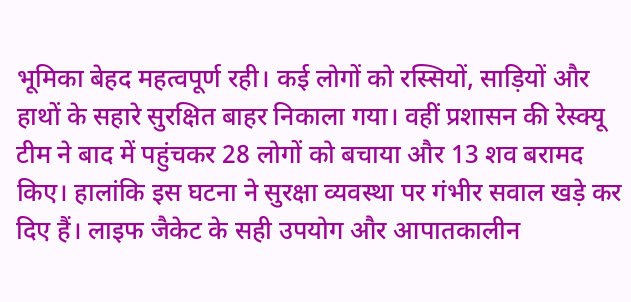भूमिका बेहद महत्वपूर्ण रही। कई लोगों को रस्सियों, साड़ियों और हाथों के सहारे सुरक्षित बाहर निकाला गया। वहीं प्रशासन की रेस्क्यू टीम ने बाद में पहुंचकर 28 लोगों को बचाया और 13 शव बरामद किए। हालांकि इस घटना ने सुरक्षा व्यवस्था पर गंभीर सवाल खड़े कर दिए हैं। लाइफ जैकेट के सही उपयोग और आपातकालीन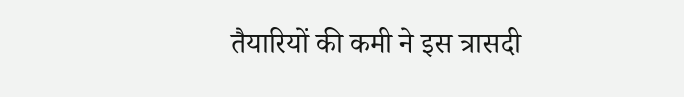तैयारियों की कमी ने इस त्रासदी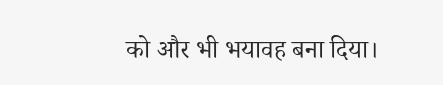को और भी भयावह बना दिया।